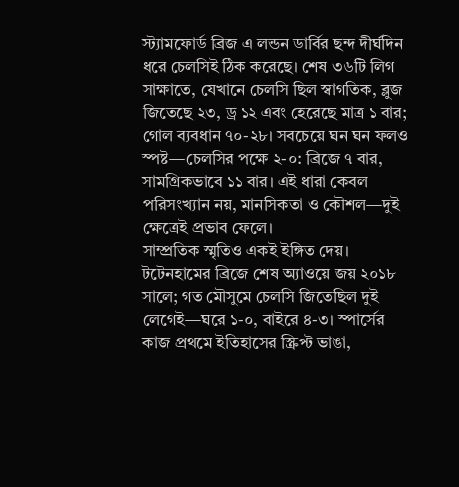স্ট্যামফোর্ড ব্রিজ এ লন্ডন ডার্বির ছন্দ দীর্ঘদিন ধরে চেলসিই ঠিক করেছে। শেষ ৩৬টি লিগ সাক্ষাতে, যেখানে চেলসি ছিল স্বাগতিক, ব্লুজ জিতেছে ২৩, ড্র ১২ এবং হেরেছে মাত্র ১ বার; গোল ব্যবধান ৭০-২৮। সবচেয়ে ঘন ঘন ফলও স্পষ্ট—চেলসির পক্ষে ২-০: ব্রিজে ৭ বার, সামগ্রিকভাবে ১১ বার। এই ধারা কেবল পরিসংখ্যান নয়, মানসিকতা ও কৌশল—দুই ক্ষেত্রেই প্রভাব ফেলে।
সাম্প্রতিক স্মৃতিও একই ইঙ্গিত দেয়। টটেনহামের ব্রিজে শেষ অ্যাওয়ে জয় ২০১৮ সালে; গত মৌসুমে চেলসি জিতেছিল দুই লেগেই—ঘরে ১-০, বাইরে ৪-৩। স্পার্সের কাজ প্রথমে ইতিহাসের স্ক্রিপ্ট ভাঙা,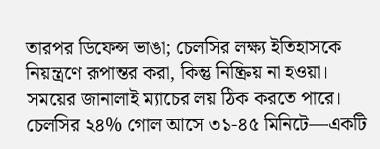তারপর ডিফেন্স ভাঙা; চেলসির লক্ষ্য ইতিহাসকে নিয়ন্ত্রণে রূপান্তর করা, কিন্তু নিষ্ক্রিয় না হওয়া।
সময়ের জানালাই ম্যাচের লয় ঠিক করতে পারে। চেলসির ২৪% গোল আসে ৩১-৪৫ মিনিটে—একটি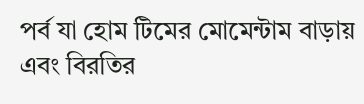পর্ব যা হোম টিমের মোমেন্টাম বাড়ায় এবং বিরতির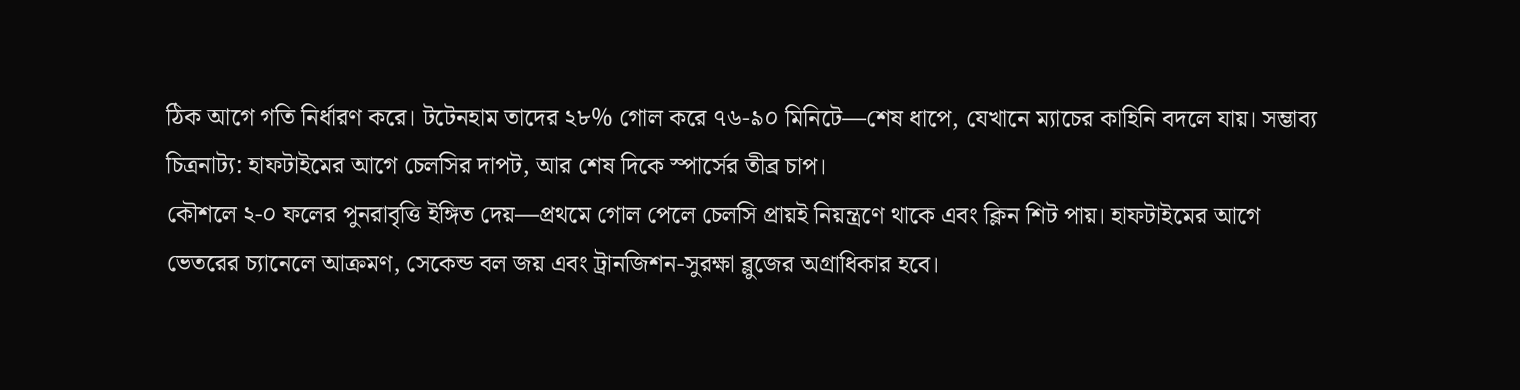ঠিক আগে গতি নির্ধারণ করে। টটেনহাম তাদের ২৮% গোল করে ৭৬-৯০ মিনিটে—শেষ ধাপে, যেখানে ম্যাচের কাহিনি বদলে যায়। সম্ভাব্য চিত্রনাট্য: হাফটাইমের আগে চেলসির দাপট, আর শেষ দিকে স্পার্সের তীব্র চাপ।
কৌশলে ২-০ ফলের পুনরাবৃত্তি ইঙ্গিত দেয়—প্রথমে গোল পেলে চেলসি প্রায়ই নিয়ন্ত্রণে থাকে এবং ক্লিন শিট পায়। হাফটাইমের আগে ভেতরের চ্যানেলে আক্রমণ, সেকেন্ড বল জয় এবং ট্রানজিশন-সুরক্ষা ব্লুজের অগ্রাধিকার হবে।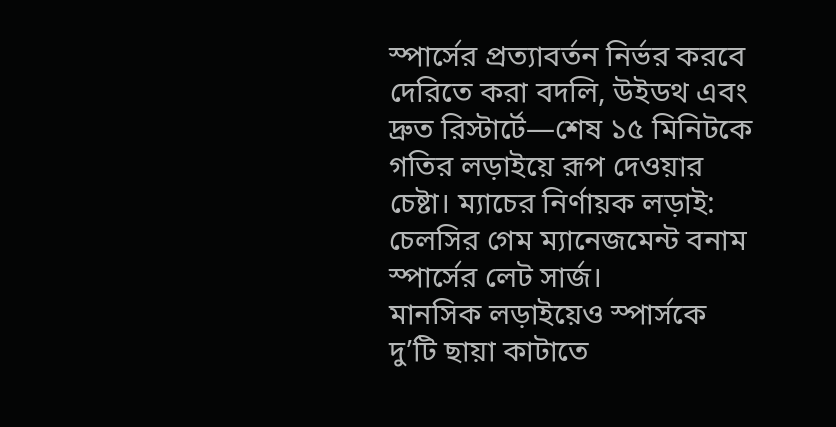স্পার্সের প্রত্যাবর্তন নির্ভর করবে দেরিতে করা বদলি, উইডথ এবং দ্রুত রিস্টার্টে—শেষ ১৫ মিনিটকে গতির লড়াইয়ে রূপ দেওয়ার চেষ্টা। ম্যাচের নির্ণায়ক লড়াই: চেলসির গেম ম্যানেজমেন্ট বনাম স্পার্সের লেট সার্জ।
মানসিক লড়াইয়েও স্পার্সকে দু’টি ছায়া কাটাতে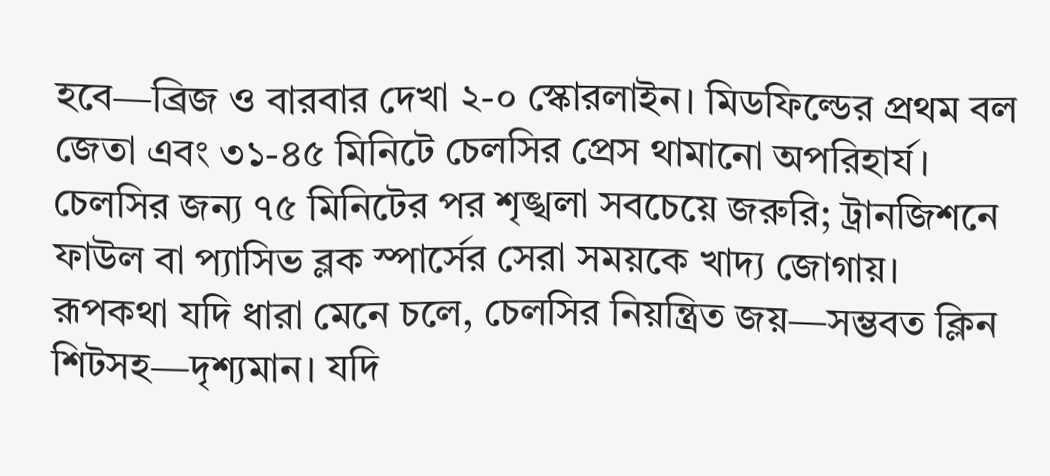হবে—ব্রিজ ও বারবার দেখা ২-০ স্কোরলাইন। মিডফিল্ডের প্রথম বল জেতা এবং ৩১-৪৫ মিনিটে চেলসির প্রেস থামানো অপরিহার্য। চেলসির জন্য ৭৫ মিনিটের পর শৃঙ্খলা সবচেয়ে জরুরি; ট্রানজিশনে ফাউল বা প্যাসিভ ব্লক স্পার্সের সেরা সময়কে খাদ্য জোগায়।
রূপকথা যদি ধারা মেনে চলে, চেলসির নিয়ন্ত্রিত জয়—সম্ভবত ক্লিন শিটসহ—দৃশ্যমান। যদি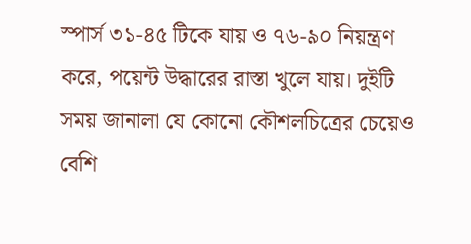স্পার্স ৩১-৪৫ টিকে যায় ও ৭৬-৯০ নিয়ন্ত্রণ করে, পয়েন্ট উদ্ধারের রাস্তা খুলে যায়। দুইটি সময় জানালা যে কোনো কৌশলচিত্রের চেয়েও বেশি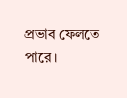প্রভাব ফেলতে পারে।